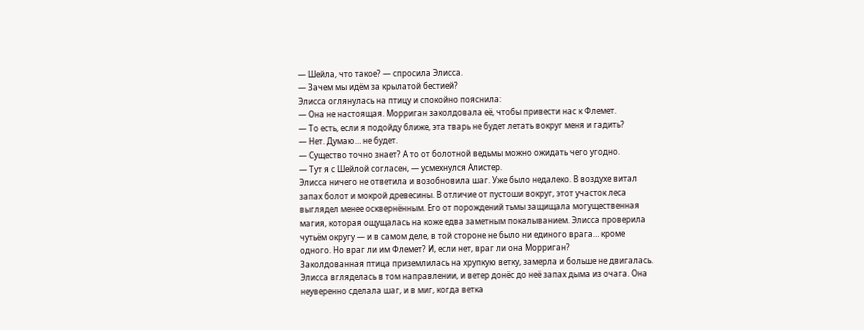— Шейла, что такое? — спросила Элисса.
— Зачем мы идём за крылатой бестией?
Элисса оглянулась на птицу и спокойно пояснила:
— Она не настоящая. Морриган заколдовала её, чтобы привести нас к Флемет.
— То есть, если я подойду ближе, эта тварь не будет летать вокруг меня и гадить?
— Нет. Думаю… не будет.
— Существо точно знает? А то от болотной ведьмы можно ожидать чего угодно.
— Тут я с Шейлой согласен, — усмехнулся Алистер.
Элисса ничего не ответила и возобновила шаг. Уже было недалеко. В воздухе витал запах болот и мокрой древесины. В отличие от пустоши вокруг, этот участок леса выглядел менее осквернённым. Его от порождений тьмы защищала могущественная магия, которая ощущалась на коже едва заметным покалыванием. Элисса проверила чутьём округу — и в самом деле, в той стороне не было ни единого врага… кроме одного. Но враг ли им Флемет? И, если нет, враг ли она Морриган?
Заколдованная птица приземлилась на хрупкую ветку, замерла и больше не двигалась. Элисса вгляделась в том направлении, и ветер донёс до неё запах дыма из очага. Она неуверенно сделала шаг, и в миг, когда ветка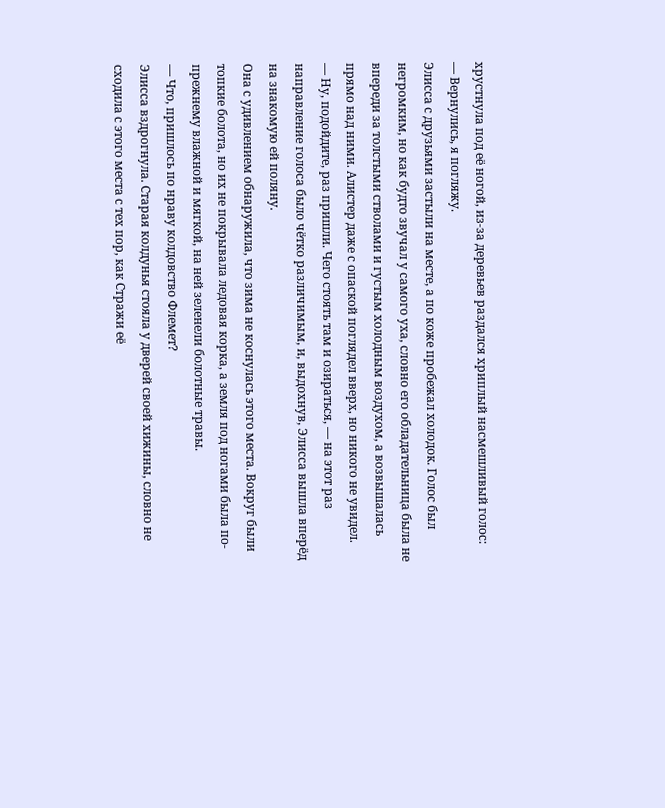хрустнула под её ногой, из-за деревьев раздался хриплый насмешливый голос:
— Вернулись, я погляжу.
Элисса с друзьями застыли на месте, а по коже пробежал холодок. Голос был негромким, но как будто звучал у самого уха, словно его обладательница была не впереди за толстыми стволами и густым холодным воздухом, а возвышалась прямо над ними. Алистер даже с опаской поглядел вверх, но никого не увидел.
— Ну, подойдите, раз пришли. Чего стоять там и озираться, — на этот раз направление голоса было чётко различимым, и, выдохнув, Элисса вышла вперёд на знакомую ей поляну.
Она с удивлением обнаружила, что зима не коснулась этого места. Вокруг были топкие болота, но их не покрывала ледовая корка, а земля под ногами была по-прежнему влажной и мягкой, на ней зеленели болотные травы.
— Что, пришлось по нраву колдовство Флемет?
Элисса вздрогнула. Старая колдунья стояла у дверей своей хижины, словно не сходила с этого места с тех пор, как Стражи её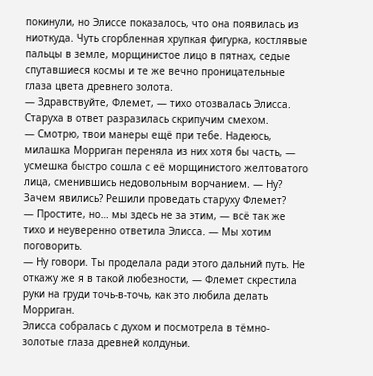покинули, но Элиссе показалось, что она появилась из ниоткуда. Чуть сгорбленная хрупкая фигурка, костлявые пальцы в земле, морщинистое лицо в пятнах, седые спутавшиеся космы и те же вечно проницательные глаза цвета древнего золота.
— Здравствуйте, Флемет, — тихо отозвалась Элисса.
Старуха в ответ разразилась скрипучим смехом.
— Смотрю, твои манеры ещё при тебе. Надеюсь, милашка Морриган переняла из них хотя бы часть, — усмешка быстро сошла с её морщинистого желтоватого лица, сменившись недовольным ворчанием. — Ну? Зачем явились? Решили проведать старуху Флемет?
— Простите, но… мы здесь не за этим, — всё так же тихо и неуверенно ответила Элисса. — Мы хотим поговорить.
— Ну говори. Ты проделала ради этого дальний путь. Не откажу же я в такой любезности, — Флемет скрестила руки на груди точь-в-точь, как это любила делать Морриган.
Элисса собралась с духом и посмотрела в тёмно-золотые глаза древней колдуньи.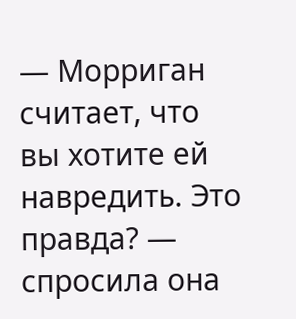— Морриган считает, что вы хотите ей навредить. Это правда? — спросила она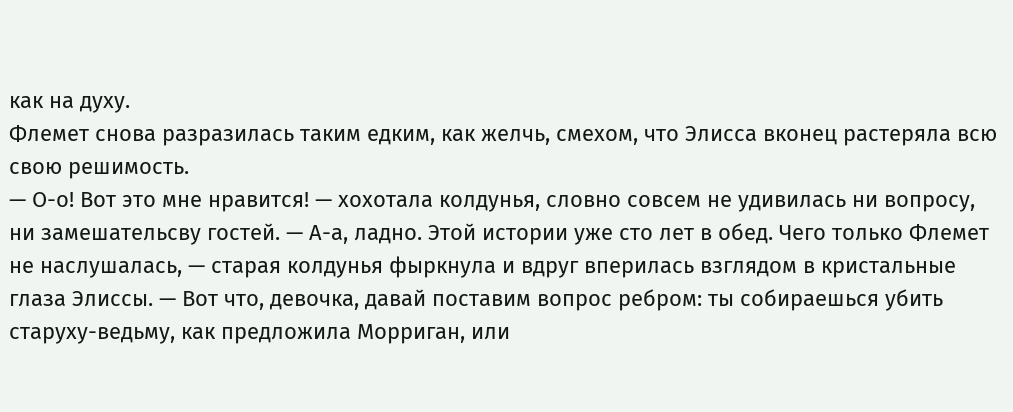как на духу.
Флемет снова разразилась таким едким, как желчь, смехом, что Элисса вконец растеряла всю свою решимость.
— О-о! Вот это мне нравится! — хохотала колдунья, словно совсем не удивилась ни вопросу, ни замешательсву гостей. — А-а, ладно. Этой истории уже сто лет в обед. Чего только Флемет не наслушалась, — старая колдунья фыркнула и вдруг вперилась взглядом в кристальные глаза Элиссы. — Вот что, девочка, давай поставим вопрос ребром: ты собираешься убить старуху-ведьму, как предложила Морриган, или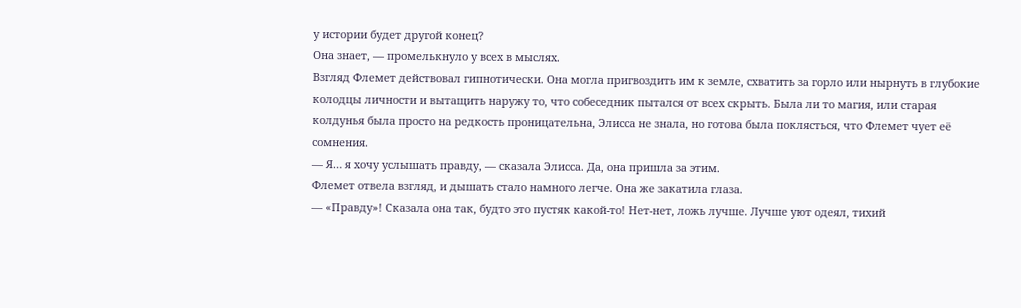у истории будет другой конец?
Она знает, — промелькнуло у всех в мыслях.
Взгляд Флемет действовал гипнотически. Она могла пригвоздить им к земле, схватить за горло или нырнуть в глубокие колодцы личности и вытащить наружу то, что собеседник пытался от всех скрыть. Была ли то магия, или старая колдунья была просто на редкость проницательна, Элисса не знала, но готова была поклясться, что Флемет чует её сомнения.
— Я… я хочу услышать правду, — сказала Элисса. Да, она пришла за этим.
Флемет отвела взгляд, и дышать стало намного легче. Она же закатила глаза.
— «Правду»! Сказала она так, будто это пустяк какой-то! Нет-нет, ложь лучше. Лучше уют одеял, тихий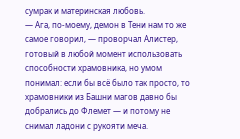сумрак и материнская любовь.
— Ага, по-моему, демон в Тени нам то же самое говорил, — проворчал Алистер, готовый в любой момент использовать способности храмовника, но умом понимал: если бы всё было так просто, то храмовники из Башни магов давно бы добрались до Флемет — и потому не снимал ладони с рукояти меча.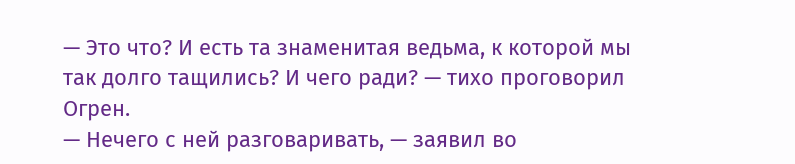— Это что? И есть та знаменитая ведьма, к которой мы так долго тащились? И чего ради? — тихо проговорил Огрен.
— Нечего с ней разговаривать, — заявил во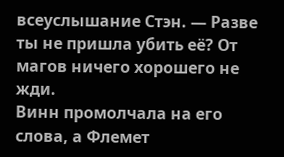всеуслышание Стэн. — Разве ты не пришла убить её? От магов ничего хорошего не жди.
Винн промолчала на его слова, а Флемет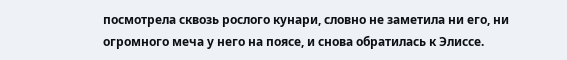посмотрела сквозь рослого кунари, словно не заметила ни его, ни огромного меча у него на поясе, и снова обратилась к Элиссе.